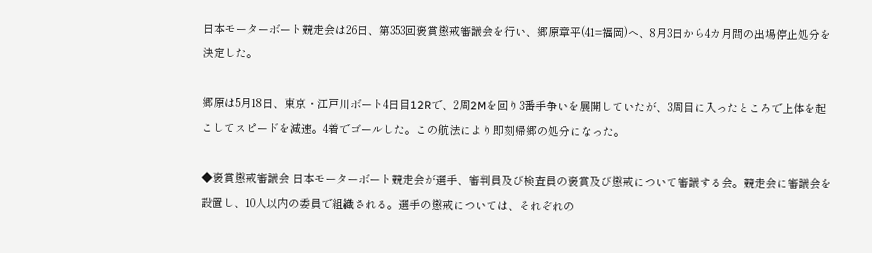日本モーターボート競走会は26日、第353回褒賞懲戒審議会を行い、郷原章平(41=福岡)へ、8月3日から4カ月間の出場停止処分を決定した。

郷原は5月18日、東京・江戸川ボート4日目12Rで、2周2Mを回り3番手争いを展開していたが、3周目に入ったところで上体を起こしてスピードを減速。4着でゴールした。この航法により即刻帰郷の処分になった。

◆褒賞懲戒審議会 日本モーターボート競走会が選手、審判員及び検査員の褒賞及び懲戒について審議する会。競走会に審議会を設置し、10人以内の委員で組織される。選手の懲戒については、それぞれの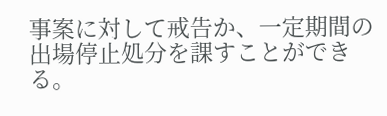事案に対して戒告か、一定期間の出場停止処分を課すことができる。